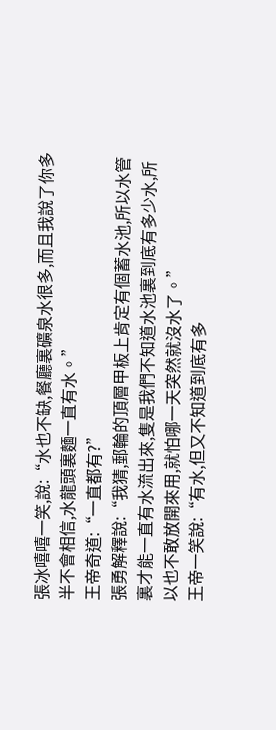張冰嘻嘻一笑,說:“水也不缺,餐廳裏礦泉水很多,而且我說了你多半不會相信,水龍頭裏麵一直有水。”
王帝奇道:“一直都有?”
張勇解釋說:“我猜,郵輪的頂層甲板上肯定有個蓄水池,所以水管裏才能一直有水流出來,隻是我們不知道水池裏到底有多少水,所以也不敢放開來用,就怕哪一天突然就沒水了。”
王帝一笑說:“有水,但又不知道到底有多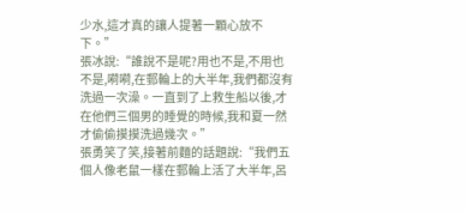少水,這才真的讓人提著一顆心放不下。”
張冰說:“誰說不是呢?用也不是,不用也不是,嗬嗬,在郵輪上的大半年,我們都沒有洗過一次澡。一直到了上救生船以後,才在他們三個男的睡覺的時候,我和夏一然才偷偷摸摸洗過幾次。”
張勇笑了笑,接著前麵的話題說:“我們五個人像老鼠一樣在郵輪上活了大半年,呂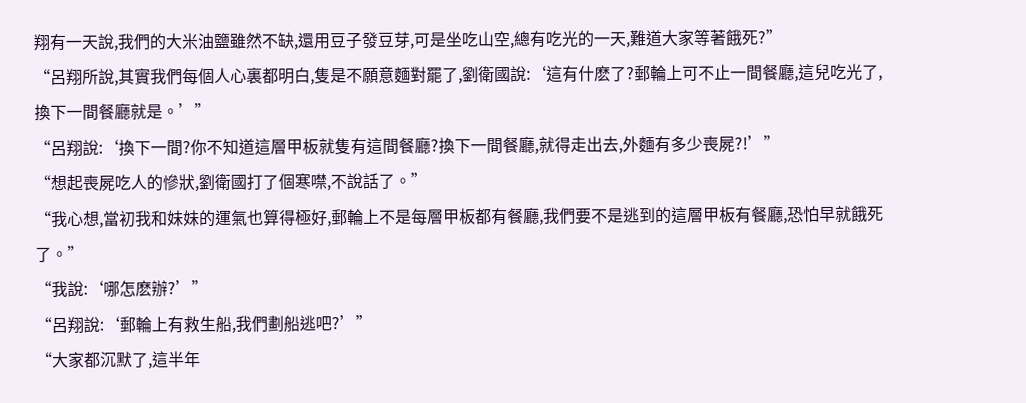翔有一天說,我們的大米油鹽雖然不缺,還用豆子發豆芽,可是坐吃山空,總有吃光的一天,難道大家等著餓死?”
“呂翔所說,其實我們每個人心裏都明白,隻是不願意麵對罷了,劉衛國說:‘這有什麽了?郵輪上可不止一間餐廳,這兒吃光了,換下一間餐廳就是。’”
“呂翔說:‘換下一間?你不知道這層甲板就隻有這間餐廳?換下一間餐廳,就得走出去,外麵有多少喪屍?!’”
“想起喪屍吃人的慘狀,劉衛國打了個寒噤,不說話了。”
“我心想,當初我和妹妹的運氣也算得極好,郵輪上不是每層甲板都有餐廳,我們要不是逃到的這層甲板有餐廳,恐怕早就餓死了。”
“我說:‘哪怎麽辦?’”
“呂翔說:‘郵輪上有救生船,我們劃船逃吧?’”
“大家都沉默了,這半年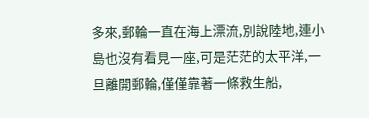多來,郵輪一直在海上漂流,別說陸地,連小島也沒有看見一座,可是茫茫的太平洋,一旦離開郵輪,僅僅靠著一條救生船,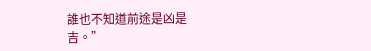誰也不知道前途是凶是吉。”